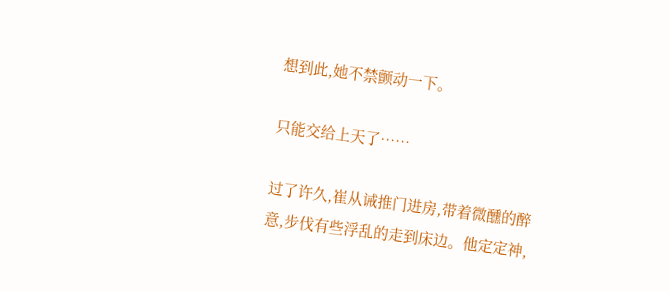想到此,她不禁颤动一下。

只能交给上天了……

过了许久,崔从诫推门进房,带着微醺的醉意,步伐有些浮乱的走到床边。他定定神,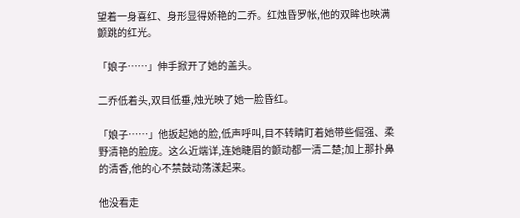望着一身喜红、身形显得娇艳的二乔。红烛昏罗帐,他的双眸也映满颤跳的红光。

「娘子……」伸手掀开了她的盖头。

二乔低着头,双目低垂,烛光映了她一脸昏红。

「娘子……」他扳起她的脸,低声呼叫,目不转睛盯着她带些倔强、柔野清艳的脸庞。这么近端详,连她睫眉的颤动都一清二楚;加上那扑鼻的清香,他的心不禁鼓动荡漾起来。

他没看走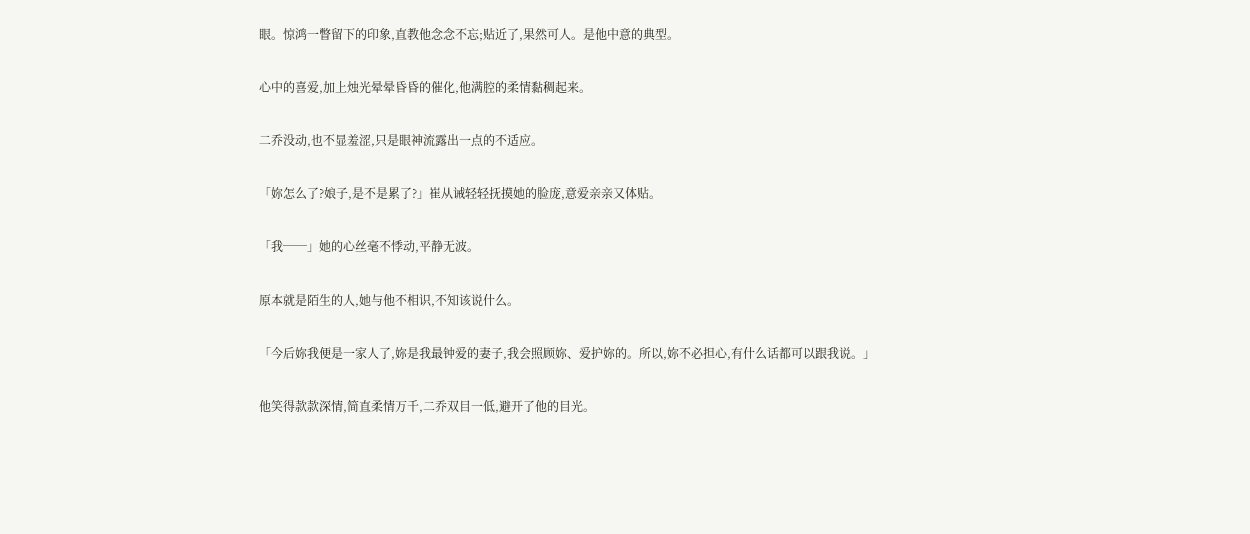眼。惊鸿一瞥留下的印象,直教他念念不忘;贴近了,果然可人。是他中意的典型。

心中的喜爱,加上烛光晕晕昏昏的催化,他满腔的柔情黏稠起来。

二乔没动,也不显羞涩,只是眼神流露出一点的不适应。

「妳怎么了?娘子,是不是累了?」崔从诫轻轻抚摸她的脸庞,意爱亲亲又体贴。

「我──」她的心丝毫不悸动,平静无波。

原本就是陌生的人,她与他不相识,不知该说什么。

「今后妳我便是一家人了,妳是我最钟爱的妻子,我会照顾妳、爱护妳的。所以,妳不必担心,有什么话都可以跟我说。」

他笑得款款深情,简直柔情万千,二乔双目一低,避开了他的目光。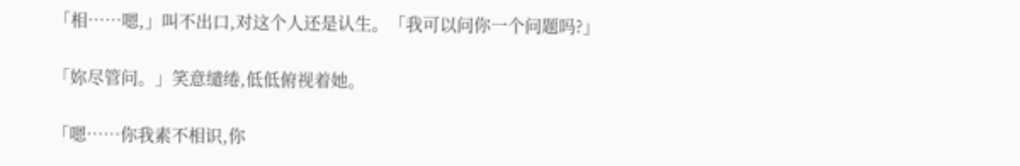「相……嗯,」叫不出口,对这个人还是认生。「我可以问你一个问题吗?」

「妳尽管问。」笑意缱绻,低低俯视着她。

「嗯……你我素不相识,你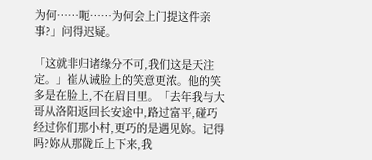为何……呃……为何会上门提这件亲事?」问得迟疑。

「这就非归诸缘分不可,我们这是天注定。」崔从诫脸上的笑意更浓。他的笑多是在脸上,不在眉目里。「去年我与大哥从洛阳返回长安途中,路过富平,碰巧经过你们那小村,更巧的是遇见妳。记得吗?妳从那陇丘上下来,我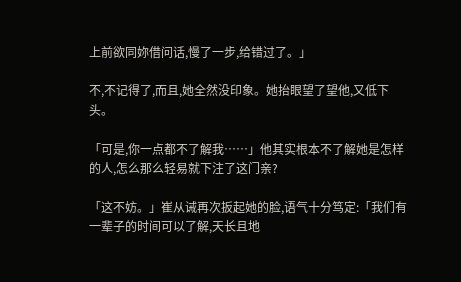上前欲同妳借问话,慢了一步,给错过了。」

不,不记得了,而且,她全然没印象。她抬眼望了望他,又低下头。

「可是,你一点都不了解我……」他其实根本不了解她是怎样的人,怎么那么轻易就下注了这门亲?

「这不妨。」崔从诫再次扳起她的脸,语气十分笃定:「我们有一辈子的时间可以了解,天长且地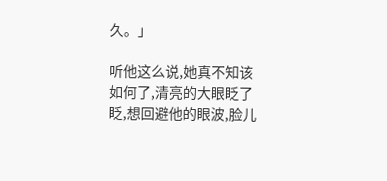久。」

听他这么说,她真不知该如何了,清亮的大眼眨了眨,想回避他的眼波,脸儿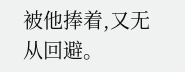被他捧着,又无从回避。